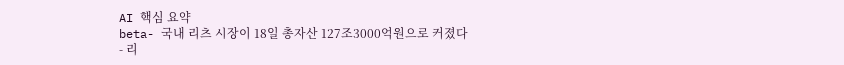AI 핵심 요약
beta- 국내 리츠 시장이 18일 총자산 127조3000억원으로 커졌다
- 리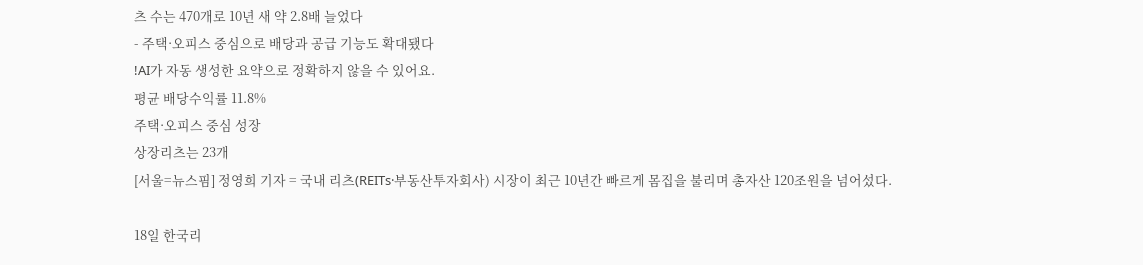츠 수는 470개로 10년 새 약 2.8배 늘었다
- 주택·오피스 중심으로 배당과 공급 기능도 확대됐다
!AI가 자동 생성한 요약으로 정확하지 않을 수 있어요.
평균 배당수익률 11.8%
주택·오피스 중심 성장
상장리츠는 23개
[서울=뉴스핌] 정영희 기자 = 국내 리츠(REITs·부동산투자회사) 시장이 최근 10년간 빠르게 몸집을 불리며 총자산 120조원을 넘어섰다.

18일 한국리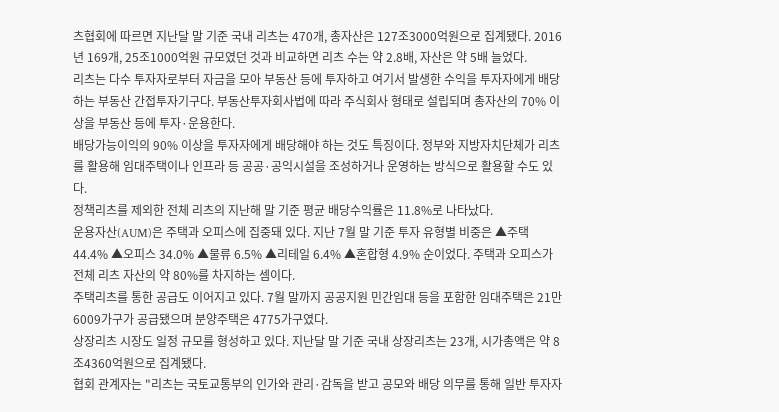츠협회에 따르면 지난달 말 기준 국내 리츠는 470개, 총자산은 127조3000억원으로 집계됐다. 2016년 169개, 25조1000억원 규모였던 것과 비교하면 리츠 수는 약 2.8배, 자산은 약 5배 늘었다.
리츠는 다수 투자자로부터 자금을 모아 부동산 등에 투자하고 여기서 발생한 수익을 투자자에게 배당하는 부동산 간접투자기구다. 부동산투자회사법에 따라 주식회사 형태로 설립되며 총자산의 70% 이상을 부동산 등에 투자·운용한다.
배당가능이익의 90% 이상을 투자자에게 배당해야 하는 것도 특징이다. 정부와 지방자치단체가 리츠를 활용해 임대주택이나 인프라 등 공공·공익시설을 조성하거나 운영하는 방식으로 활용할 수도 있다.
정책리츠를 제외한 전체 리츠의 지난해 말 기준 평균 배당수익률은 11.8%로 나타났다.
운용자산(AUM)은 주택과 오피스에 집중돼 있다. 지난 7월 말 기준 투자 유형별 비중은 ▲주택 44.4% ▲오피스 34.0% ▲물류 6.5% ▲리테일 6.4% ▲혼합형 4.9% 순이었다. 주택과 오피스가 전체 리츠 자산의 약 80%를 차지하는 셈이다.
주택리츠를 통한 공급도 이어지고 있다. 7월 말까지 공공지원 민간임대 등을 포함한 임대주택은 21만6009가구가 공급됐으며 분양주택은 4775가구였다.
상장리츠 시장도 일정 규모를 형성하고 있다. 지난달 말 기준 국내 상장리츠는 23개, 시가총액은 약 8조4360억원으로 집계됐다.
협회 관계자는 "리츠는 국토교통부의 인가와 관리·감독을 받고 공모와 배당 의무를 통해 일반 투자자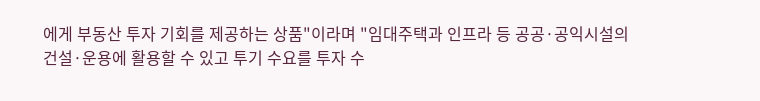에게 부동산 투자 기회를 제공하는 상품"이라며 "임대주택과 인프라 등 공공·공익시설의 건설·운용에 활용할 수 있고 투기 수요를 투자 수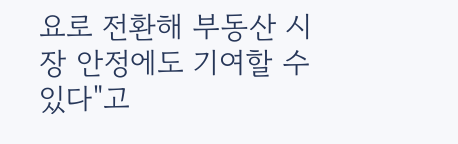요로 전환해 부동산 시장 안정에도 기여할 수 있다"고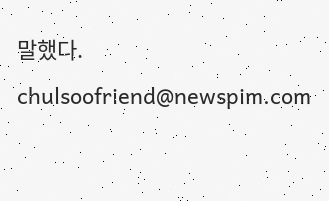말했다.
chulsoofriend@newspim.com